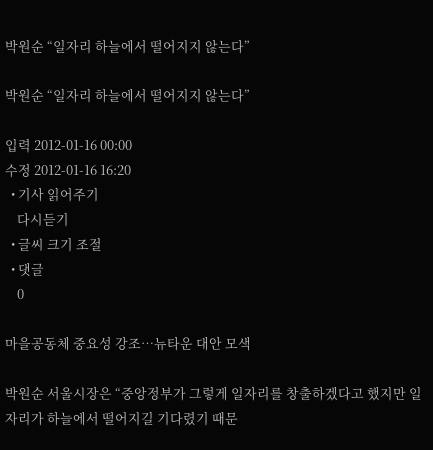박원순 “일자리 하늘에서 떨어지지 않는다”

박원순 “일자리 하늘에서 떨어지지 않는다”

입력 2012-01-16 00:00
수정 2012-01-16 16:20
  • 기사 읽어주기
    다시듣기
  • 글씨 크기 조절
  • 댓글
    0

마을공동체 중요성 강조…뉴타운 대안 모색

박원순 서울시장은 “중앙정부가 그렇게 일자리를 창출하겠다고 했지만 일자리가 하늘에서 떨어지길 기다렸기 때문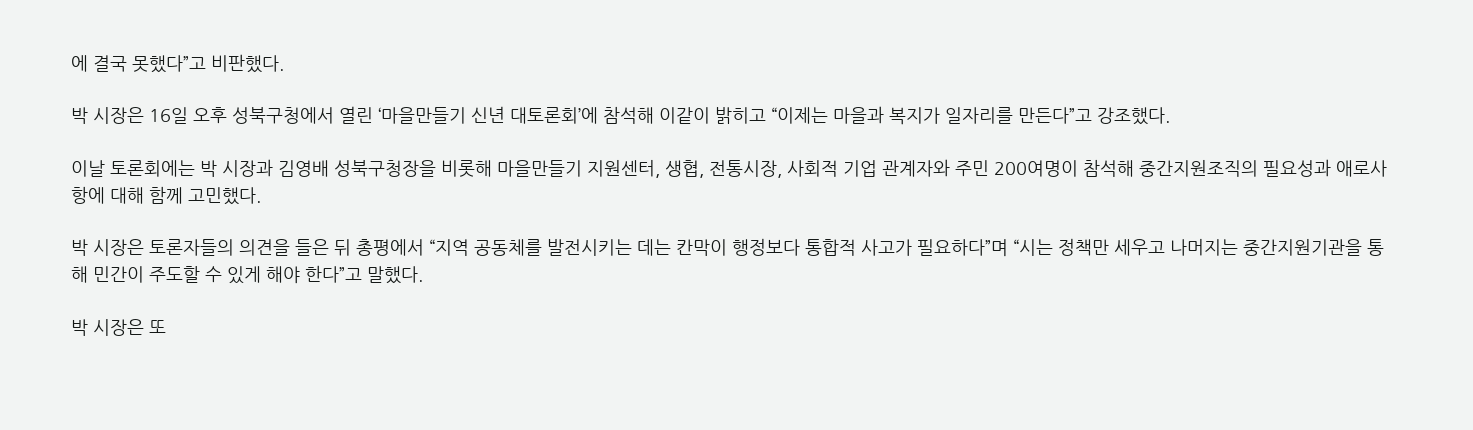에 결국 못했다”고 비판했다.

박 시장은 16일 오후 성북구청에서 열린 ‘마을만들기 신년 대토론회’에 참석해 이같이 밝히고 “이제는 마을과 복지가 일자리를 만든다”고 강조했다.

이날 토론회에는 박 시장과 김영배 성북구청장을 비롯해 마을만들기 지원센터, 생협, 전통시장, 사회적 기업 관계자와 주민 200여명이 참석해 중간지원조직의 필요성과 애로사항에 대해 함께 고민했다.

박 시장은 토론자들의 의견을 들은 뒤 총평에서 “지역 공동체를 발전시키는 데는 칸막이 행정보다 통합적 사고가 필요하다”며 “시는 정책만 세우고 나머지는 중간지원기관을 통해 민간이 주도할 수 있게 해야 한다”고 말했다.

박 시장은 또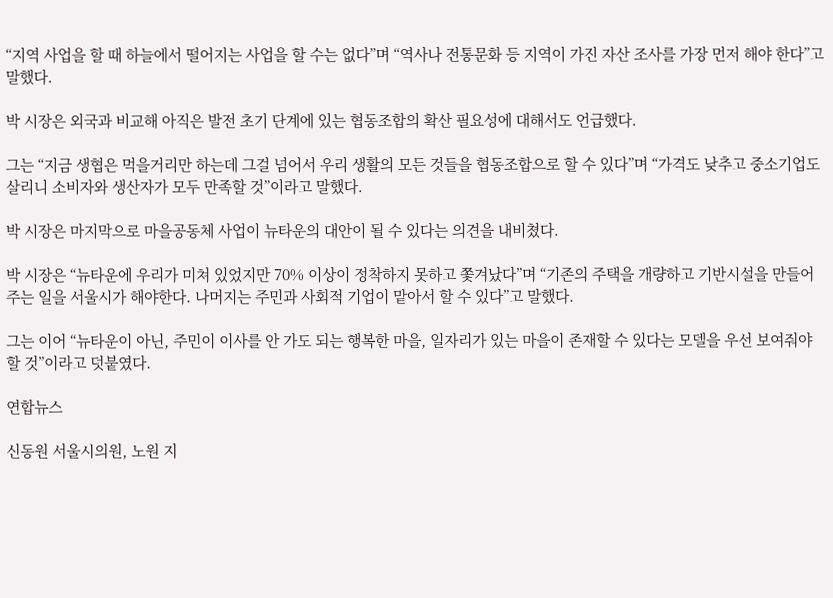“지역 사업을 할 때 하늘에서 떨어지는 사업을 할 수는 없다”며 “역사나 전통문화 등 지역이 가진 자산 조사를 가장 먼저 해야 한다”고 말했다.

박 시장은 외국과 비교해 아직은 발전 초기 단계에 있는 협동조합의 확산 필요성에 대해서도 언급했다.

그는 “지금 생협은 먹을거리만 하는데 그걸 넘어서 우리 생활의 모든 것들을 협동조합으로 할 수 있다”며 “가격도 낮추고 중소기업도 살리니 소비자와 생산자가 모두 만족할 것”이라고 말했다.

박 시장은 마지막으로 마을공동체 사업이 뉴타운의 대안이 될 수 있다는 의견을 내비쳤다.

박 시장은 “뉴타운에 우리가 미쳐 있었지만 70% 이상이 정착하지 못하고 쫓겨났다”며 “기존의 주택을 개량하고 기반시설을 만들어주는 일을 서울시가 해야한다. 나머지는 주민과 사회적 기업이 맡아서 할 수 있다”고 말했다.

그는 이어 “뉴타운이 아닌, 주민이 이사를 안 가도 되는 행복한 마을, 일자리가 있는 마을이 존재할 수 있다는 모델을 우선 보여줘야 할 것”이라고 덧붙였다.

연합뉴스

신동원 서울시의원, 노원 지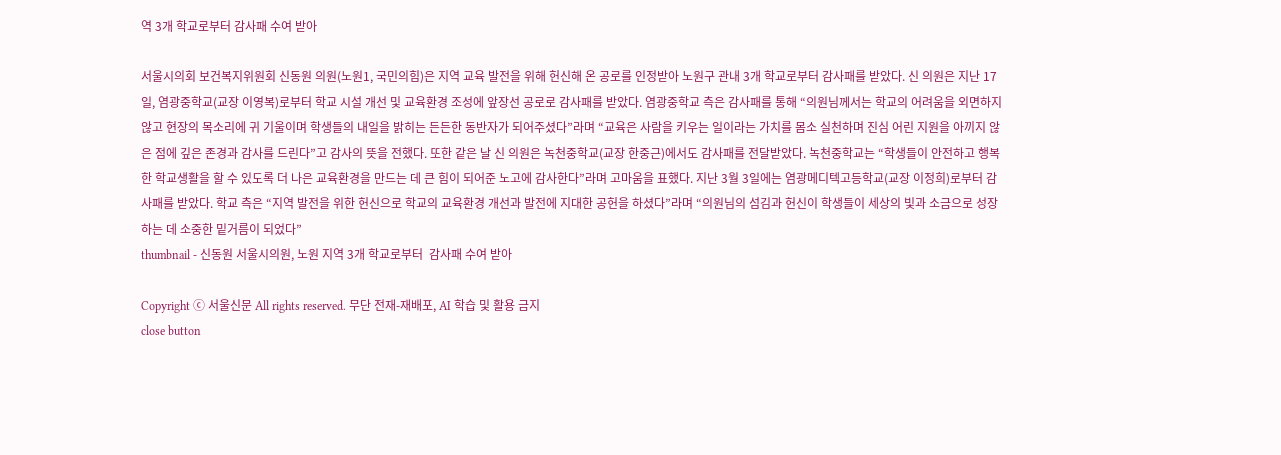역 3개 학교로부터 감사패 수여 받아

서울시의회 보건복지위원회 신동원 의원(노원1, 국민의힘)은 지역 교육 발전을 위해 헌신해 온 공로를 인정받아 노원구 관내 3개 학교로부터 감사패를 받았다. 신 의원은 지난 17일, 염광중학교(교장 이영복)로부터 학교 시설 개선 및 교육환경 조성에 앞장선 공로로 감사패를 받았다. 염광중학교 측은 감사패를 통해 “의원님께서는 학교의 어려움을 외면하지 않고 현장의 목소리에 귀 기울이며 학생들의 내일을 밝히는 든든한 동반자가 되어주셨다”라며 “교육은 사람을 키우는 일이라는 가치를 몸소 실천하며 진심 어린 지원을 아끼지 않은 점에 깊은 존경과 감사를 드린다”고 감사의 뜻을 전했다. 또한 같은 날 신 의원은 녹천중학교(교장 한중근)에서도 감사패를 전달받았다. 녹천중학교는 “학생들이 안전하고 행복한 학교생활을 할 수 있도록 더 나은 교육환경을 만드는 데 큰 힘이 되어준 노고에 감사한다”라며 고마움을 표했다. 지난 3월 3일에는 염광메디텍고등학교(교장 이정희)로부터 감사패를 받았다. 학교 측은 “지역 발전을 위한 헌신으로 학교의 교육환경 개선과 발전에 지대한 공헌을 하셨다”라며 “의원님의 섬김과 헌신이 학생들이 세상의 빛과 소금으로 성장하는 데 소중한 밑거름이 되었다”
thumbnail - 신동원 서울시의원, 노원 지역 3개 학교로부터  감사패 수여 받아

Copyright ⓒ 서울신문 All rights reserved. 무단 전재-재배포, AI 학습 및 활용 금지
close button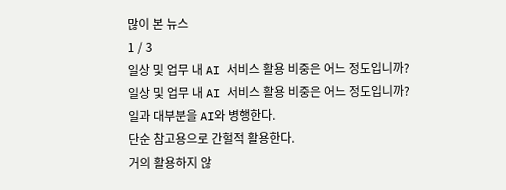많이 본 뉴스
1 / 3
일상 및 업무 내 AI 서비스 활용 비중은 어느 정도입니까?
일상 및 업무 내 AI 서비스 활용 비중은 어느 정도입니까?
일과 대부분을 AI와 병행한다.
단순 참고용으로 간헐적 활용한다.
거의 활용하지 않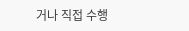거나 직접 수행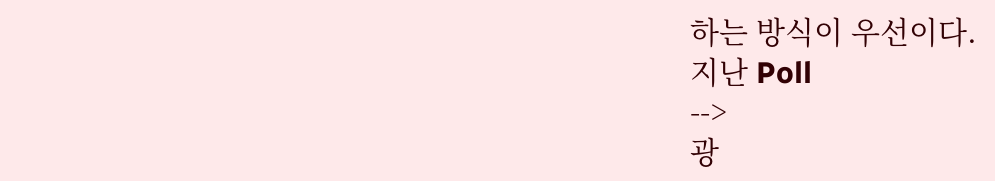하는 방식이 우선이다.
지난 Poll
-->
광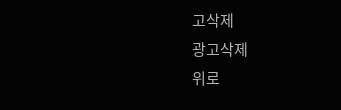고삭제
광고삭제
위로